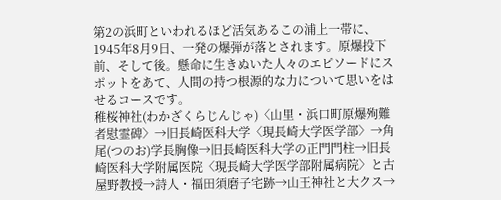第2の浜町といわれるほど活気あるこの浦上一帯に、1945年8月9日、一発の爆弾が落とされます。原爆投下前、そして後。懸命に生きぬいた人々のエピソードにスポットをあて、人間の持つ根源的な力について思いをはせるコースです。
稚桜神社(わかざくらじんじゃ)〈山里・浜口町原爆殉難者慰霊碑〉→旧長崎医科大学〈現長崎大学医学部〉→角尾(つのお)学長胸像→旧長崎医科大学の正門門柱→旧長崎医科大学附属医院〈現長崎大学医学部附属病院〉と古屋野教授→詩人・福田須磨子宅跡→山王神社と大クス→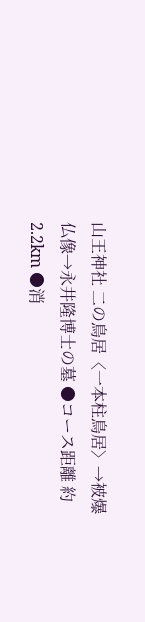山王神社 二の鳥居〈一本柱鳥居〉→被爆仏像→永井隆博士の墓 ●コース距離 約2.2km ●消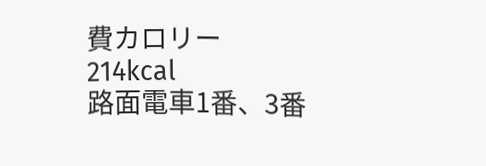費カロリー 214kcal
路面電車1番、3番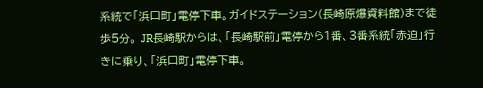系統で「浜口町」電停下車。ガイドステーション(長崎原爆資料館)まで徒歩5分。 JR長崎駅からは、「長崎駅前」電停から1番、3番系統「赤迫」行きに乗り、「浜口町」電停下車。